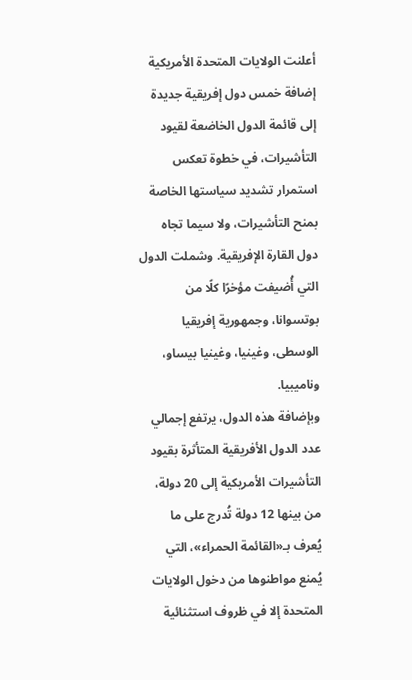أعلنت الولايات المتحدة الأمريكية إضافة خمس دول إفريقية جديدة إلى قائمة الدول الخاضعة لقيود التأشيرات، في خطوة تعكس استمرار تشديد سياستها الخاصة بمنح التأشيرات، ولا سيما تجاه دول القارة الإفريقية. وشملت الدول التي أُضيفت مؤخرًا كلًا من بوتسوانا، وجمهورية إفريقيا الوسطى، وغينيا، وغينيا بيساو، وناميبيا.
وبإضافة هذه الدول، يرتفع إجمالي عدد الدول الأفريقية المتأثرة بقيود التأشيرات الأمريكية إلى 20 دولة، من بينها 12 دولة تُدرج على ما يُعرف بـ«القائمة الحمراء»، التي يُمنع مواطنوها من دخول الولايات المتحدة إلا في ظروف استثنائية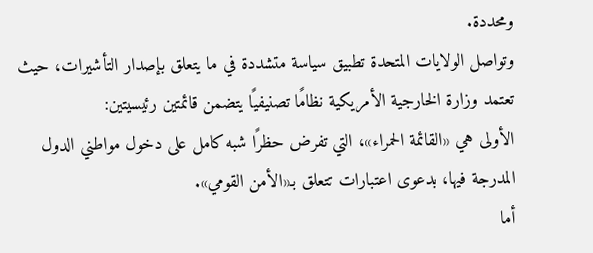ومحددة.
وتواصل الولايات المتحدة تطبيق سياسة متشددة في ما يتعلق بإصدار التأشيرات، حيث تعتمد وزارة الخارجية الأمريكية نظامًا تصنيفيًا يتضمن قائمتين رئيسيتين:
الأولى هي «القائمة الحمراء»، التي تفرض حظرًا شبه كامل على دخول مواطني الدول المدرجة فيها، بدعوى اعتبارات تتعلق بـ«الأمن القومي».
أما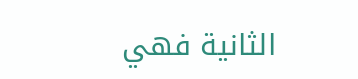الثانية فهي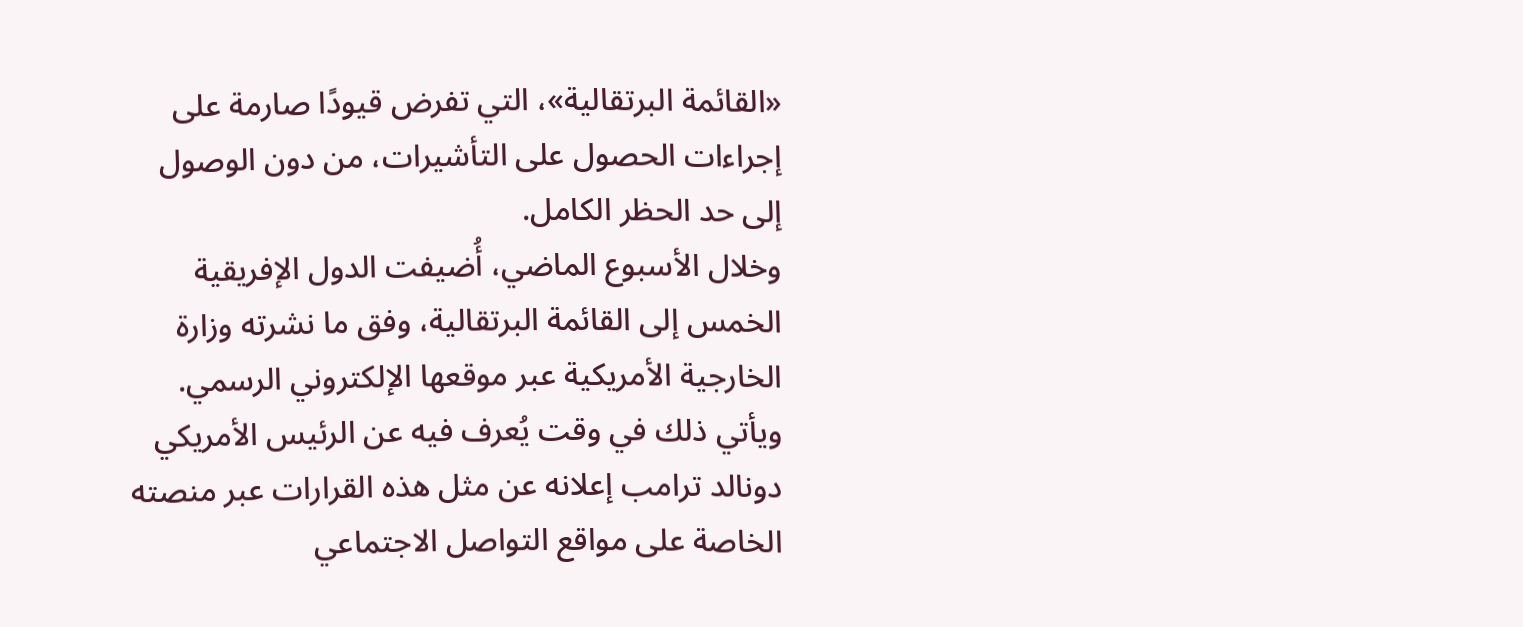«القائمة البرتقالية»، التي تفرض قيودًا صارمة على إجراءات الحصول على التأشيرات، من دون الوصول إلى حد الحظر الكامل.
وخلال الأسبوع الماضي، أُضيفت الدول الإفريقية الخمس إلى القائمة البرتقالية، وفق ما نشرته وزارة الخارجية الأمريكية عبر موقعها الإلكتروني الرسمي. ويأتي ذلك في وقت يُعرف فيه عن الرئيس الأمريكي دونالد ترامب إعلانه عن مثل هذه القرارات عبر منصته الخاصة على مواقع التواصل الاجتماعي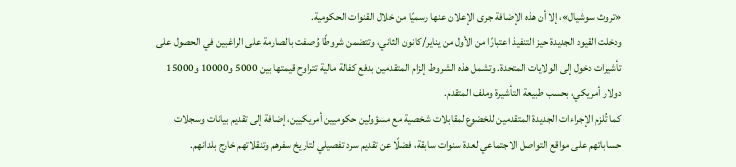«تروث سوشيال»، إلا أن هذه الإضافة جرى الإعلان عنها رسميًا من خلال القنوات الحكومية.
ودخلت القيود الجديدة حيز التنفيذ اعتبارًا من الأول من يناير/كانون الثاني، وتتضمن شروطًا وُصفت بالصارمة على الراغبين في الحصول على تأشيرات دخول إلى الولايات المتحدة. وتشمل هذه الشروط إلزام المتقدمين بدفع كفالة مالية تتراوح قيمتها بين 5000 و10000 و15000 دولار أمريكي، بحسب طبيعة التأشيرة وملف المتقدم.
كما تُلزم الإجراءات الجديدة المتقدمين للخضوع لمقابلات شخصية مع مسؤولين حكوميين أمريكيين، إضافة إلى تقديم بيانات وسجلات حساباتهم على مواقع التواصل الاجتماعي لعدة سنوات سابقة، فضلًا عن تقديم سرد تفصيلي لتاريخ سفرهم وتنقلاتهم خارج بلدانهم.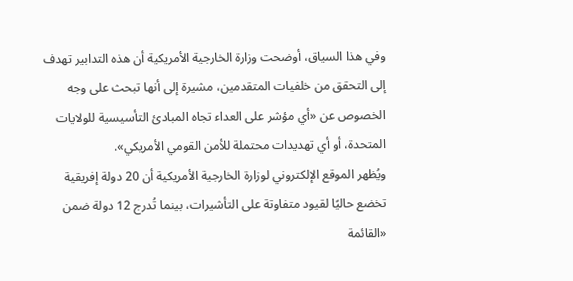وفي هذا السياق، أوضحت وزارة الخارجية الأمريكية أن هذه التدابير تهدف إلى التحقق من خلفيات المتقدمين، مشيرة إلى أنها تبحث على وجه الخصوص عن «أي مؤشر على العداء تجاه المبادئ التأسيسية للولايات المتحدة، أو أي تهديدات محتملة للأمن القومي الأمريكي».
ويُظهر الموقع الإلكتروني لوزارة الخارجية الأمريكية أن 20 دولة إفريقية تخضع حاليًا لقيود متفاوتة على التأشيرات، بينما تُدرج 12 دولة ضمن «القائمة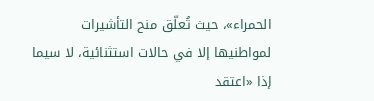الحمراء»، حيث تُعلّق منح التأشيرات لمواطنيها إلا في حالات استثنائية، لا سيما إذا «اعتقد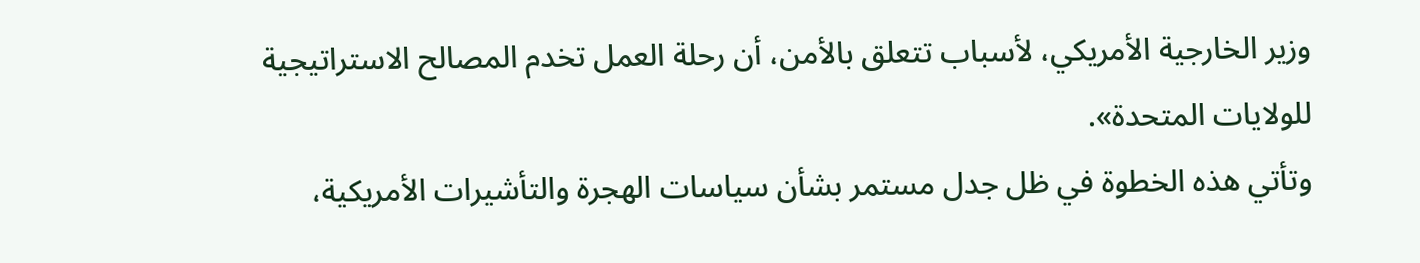وزير الخارجية الأمريكي، لأسباب تتعلق بالأمن، أن رحلة العمل تخدم المصالح الاستراتيجية للولايات المتحدة».
وتأتي هذه الخطوة في ظل جدل مستمر بشأن سياسات الهجرة والتأشيرات الأمريكية،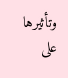وتأثيرها على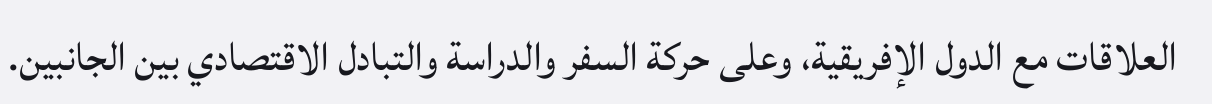العلاقات مع الدول الإفريقية، وعلى حركة السفر والدراسة والتبادل الاقتصادي بين الجانبين.